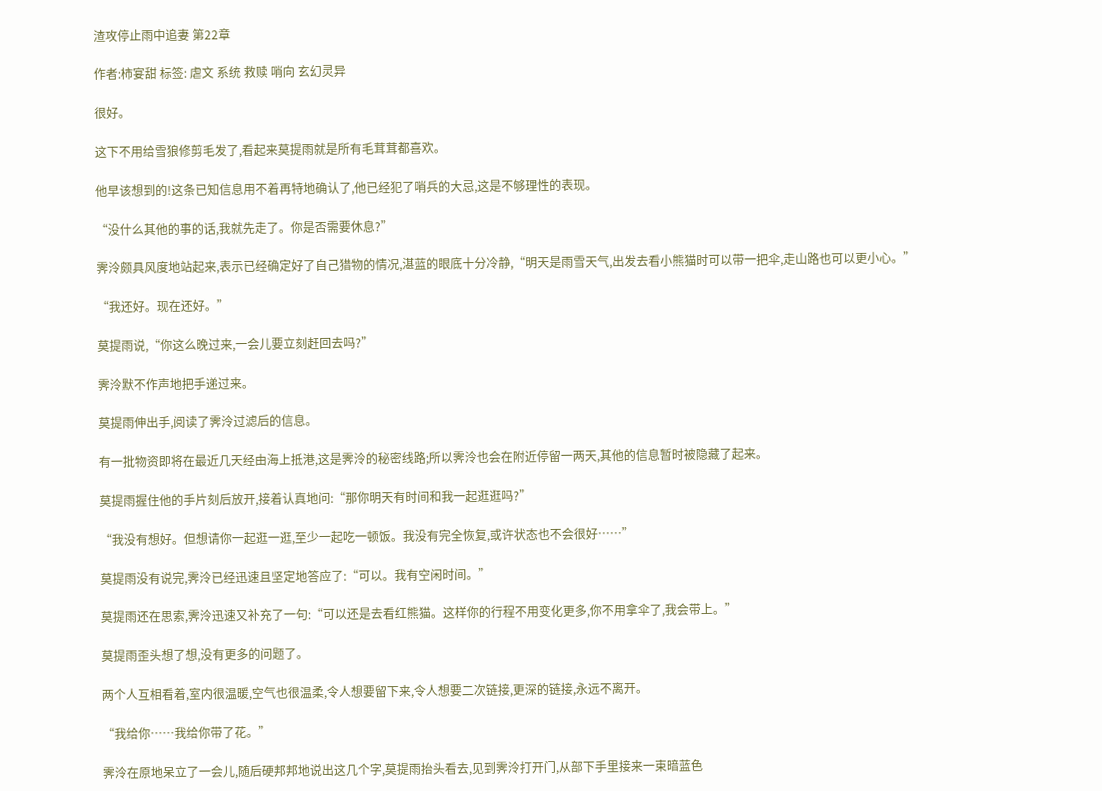渣攻停止雨中追妻 第22章

作者:柿宴甜 标签: 虐文 系统 救赎 哨向 玄幻灵异

很好。

这下不用给雪狼修剪毛发了,看起来莫提雨就是所有毛茸茸都喜欢。

他早该想到的!这条已知信息用不着再特地确认了,他已经犯了哨兵的大忌,这是不够理性的表现。

“没什么其他的事的话,我就先走了。你是否需要休息?”

霁泠颇具风度地站起来,表示已经确定好了自己猎物的情况,湛蓝的眼底十分冷静,“明天是雨雪天气,出发去看小熊猫时可以带一把伞,走山路也可以更小心。”

“我还好。现在还好。”

莫提雨说,“你这么晚过来,一会儿要立刻赶回去吗?”

霁泠默不作声地把手递过来。

莫提雨伸出手,阅读了霁泠过滤后的信息。

有一批物资即将在最近几天经由海上抵港,这是霁泠的秘密线路;所以霁泠也会在附近停留一两天,其他的信息暂时被隐藏了起来。

莫提雨握住他的手片刻后放开,接着认真地问:“那你明天有时间和我一起逛逛吗?”

“我没有想好。但想请你一起逛一逛,至少一起吃一顿饭。我没有完全恢复,或许状态也不会很好……”

莫提雨没有说完,霁泠已经迅速且坚定地答应了:“可以。我有空闲时间。”

莫提雨还在思索,霁泠迅速又补充了一句:“可以还是去看红熊猫。这样你的行程不用变化更多,你不用拿伞了,我会带上。”

莫提雨歪头想了想,没有更多的问题了。

两个人互相看着,室内很温暖,空气也很温柔,令人想要留下来,令人想要二次链接,更深的链接,永远不离开。

“我给你……我给你带了花。”

霁泠在原地呆立了一会儿,随后硬邦邦地说出这几个字,莫提雨抬头看去,见到霁泠打开门,从部下手里接来一束暗蓝色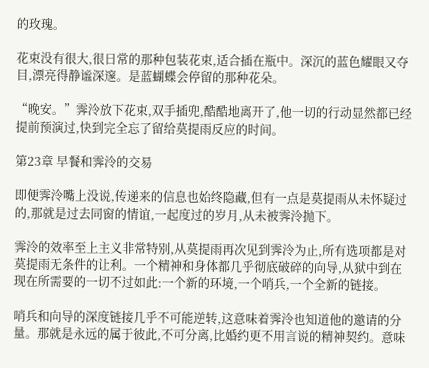的玫瑰。

花束没有很大,很日常的那种包装花束,适合插在瓶中。深沉的蓝色耀眼又夺目,漂亮得静谧深邃。是蓝蝴蝶会停留的那种花朵。

“晚安。”霁泠放下花束,双手插兜,酷酷地离开了,他一切的行动显然都已经提前预演过,快到完全忘了留给莫提雨反应的时间。

第23章 早餐和霁泠的交易

即便霁泠嘴上没说,传递来的信息也始终隐藏,但有一点是莫提雨从未怀疑过的,那就是过去同窗的情谊,一起度过的岁月,从未被霁泠抛下。

霁泠的效率至上主义非常特别,从莫提雨再次见到霁泠为止,所有选项都是对莫提雨无条件的让利。一个精神和身体都几乎彻底破碎的向导,从狱中到在现在所需要的一切不过如此:一个新的环境,一个哨兵,一个全新的链接。

哨兵和向导的深度链接几乎不可能逆转,这意味着霁泠也知道他的邀请的分量。那就是永远的属于彼此,不可分离,比婚约更不用言说的精神契约。意味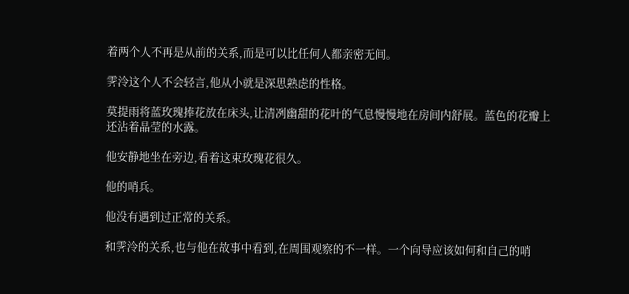着两个人不再是从前的关系,而是可以比任何人都亲密无间。

霁泠这个人不会轻言,他从小就是深思熟虑的性格。

莫提雨将蓝玫瑰捧花放在床头,让清冽幽甜的花叶的气息慢慢地在房间内舒展。蓝色的花瓣上还沾着晶莹的水露。

他安静地坐在旁边,看着这束玫瑰花很久。

他的哨兵。

他没有遇到过正常的关系。

和霁泠的关系,也与他在故事中看到,在周围观察的不一样。一个向导应该如何和自己的哨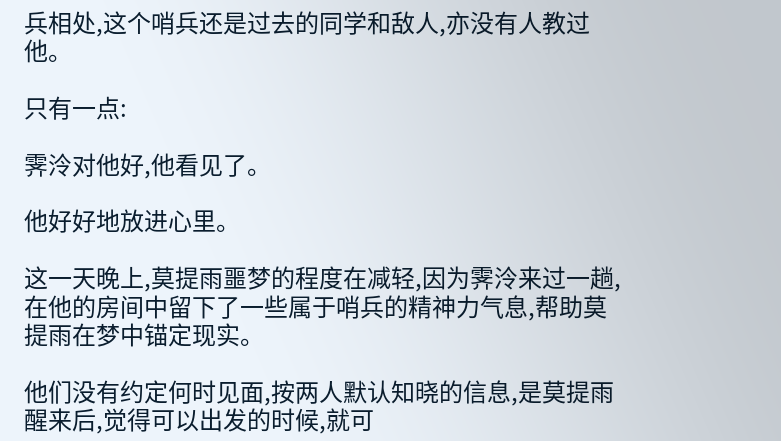兵相处,这个哨兵还是过去的同学和敌人,亦没有人教过他。

只有一点:

霁泠对他好,他看见了。

他好好地放进心里。

这一天晚上,莫提雨噩梦的程度在减轻,因为霁泠来过一趟,在他的房间中留下了一些属于哨兵的精神力气息,帮助莫提雨在梦中锚定现实。

他们没有约定何时见面,按两人默认知晓的信息,是莫提雨醒来后,觉得可以出发的时候,就可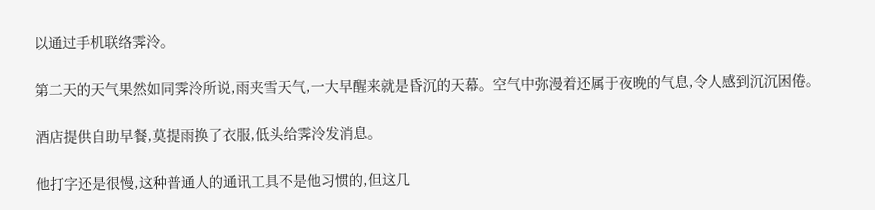以通过手机联络霁泠。

第二天的天气果然如同霁泠所说,雨夹雪天气,一大早醒来就是昏沉的天幕。空气中弥漫着还属于夜晚的气息,令人感到沉沉困倦。

酒店提供自助早餐,莫提雨换了衣服,低头给霁泠发消息。

他打字还是很慢,这种普通人的通讯工具不是他习惯的,但这几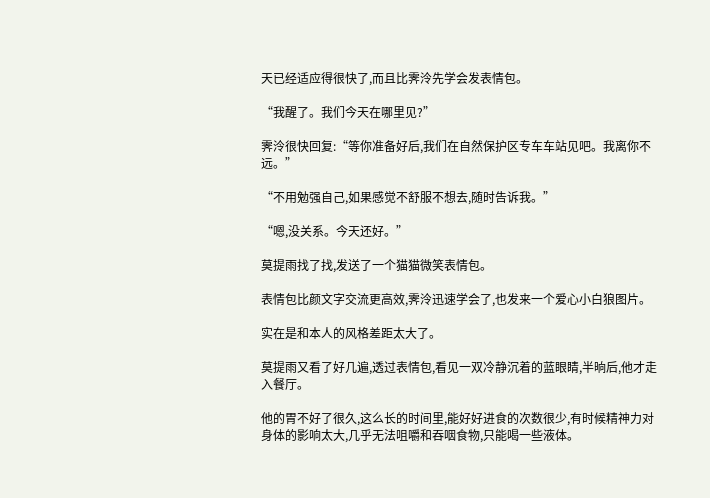天已经适应得很快了,而且比霁泠先学会发表情包。

“我醒了。我们今天在哪里见?”

霁泠很快回复:“等你准备好后,我们在自然保护区专车车站见吧。我离你不远。”

“不用勉强自己,如果感觉不舒服不想去,随时告诉我。”

“嗯,没关系。今天还好。”

莫提雨找了找,发送了一个猫猫微笑表情包。

表情包比颜文字交流更高效,霁泠迅速学会了,也发来一个爱心小白狼图片。

实在是和本人的风格差距太大了。

莫提雨又看了好几遍,透过表情包,看见一双冷静沉着的蓝眼睛,半晌后,他才走入餐厅。

他的胃不好了很久,这么长的时间里,能好好进食的次数很少,有时候精神力对身体的影响太大,几乎无法咀嚼和吞咽食物,只能喝一些液体。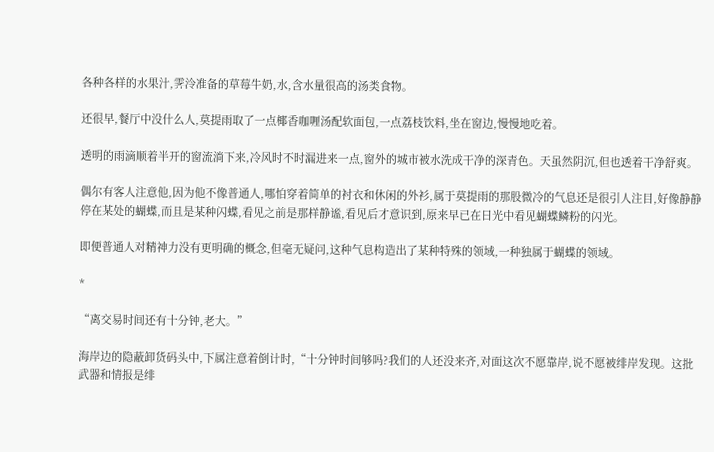各种各样的水果汁,霁泠准备的草莓牛奶,水,含水量很高的汤类食物。

还很早,餐厅中没什么人,莫提雨取了一点椰香咖喱汤配软面包,一点荔枝饮料,坐在窗边,慢慢地吃着。

透明的雨滴顺着半开的窗流淌下来,冷风时不时漏进来一点,窗外的城市被水洗成干净的深青色。天虽然阴沉,但也透着干净舒爽。

偶尔有客人注意他,因为他不像普通人,哪怕穿着简单的衬衣和休闲的外衫,属于莫提雨的那股微冷的气息还是很引人注目,好像静静停在某处的蝴蝶,而且是某种闪蝶,看见之前是那样静谧,看见后才意识到,原来早已在日光中看见蝴蝶鳞粉的闪光。

即便普通人对精神力没有更明确的概念,但毫无疑问,这种气息构造出了某种特殊的领域,一种独属于蝴蝶的领域。

*

“离交易时间还有十分钟,老大。”

海岸边的隐蔽卸货码头中,下属注意着倒计时,“十分钟时间够吗?我们的人还没来齐,对面这次不愿靠岸,说不愿被绯岸发现。这批武器和情报是绯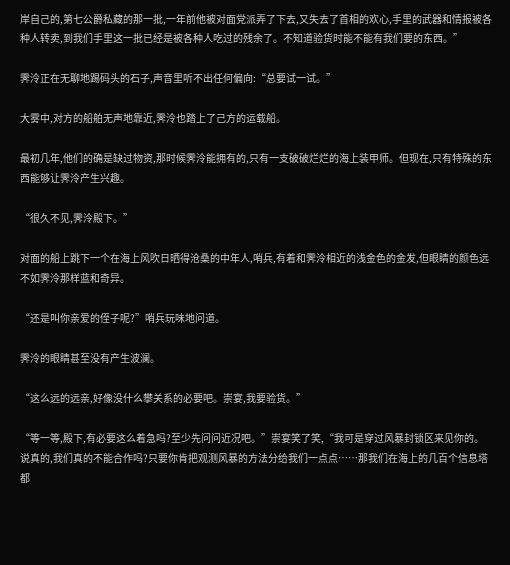岸自己的,第七公爵私藏的那一批,一年前他被对面党派弄了下去,又失去了首相的欢心,手里的武器和情报被各种人转卖,到我们手里这一批已经是被各种人吃过的残余了。不知道验货时能不能有我们要的东西。”

霁泠正在无聊地踢码头的石子,声音里听不出任何偏向:“总要试一试。”

大雾中,对方的船舶无声地靠近,霁泠也踏上了己方的运载船。

最初几年,他们的确是缺过物资,那时候霁泠能拥有的,只有一支破破烂烂的海上装甲师。但现在,只有特殊的东西能够让霁泠产生兴趣。

“很久不见,霁泠殿下。”

对面的船上跳下一个在海上风吹日晒得沧桑的中年人,哨兵,有着和霁泠相近的浅金色的金发,但眼睛的颜色远不如霁泠那样蓝和奇异。

“还是叫你亲爱的侄子呢?”哨兵玩味地问道。

霁泠的眼睛甚至没有产生波澜。

“这么远的远亲,好像没什么攀关系的必要吧。崇宴,我要验货。”

“等一等,殿下,有必要这么着急吗?至少先问问近况吧。”崇宴笑了笑,“我可是穿过风暴封锁区来见你的。说真的,我们真的不能合作吗?只要你肯把观测风暴的方法分给我们一点点……那我们在海上的几百个信息塔都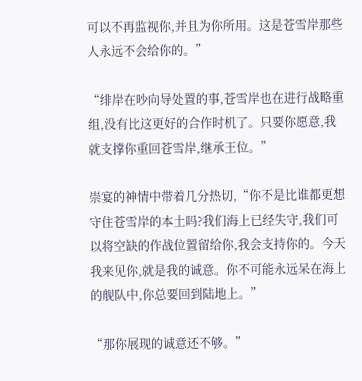可以不再监视你,并且为你所用。这是苍雪岸那些人永远不会给你的。”

“绯岸在吵向导处置的事,苍雪岸也在进行战略重组,没有比这更好的合作时机了。只要你愿意,我就支撑你重回苍雪岸,继承王位。”

崇宴的神情中带着几分热切,“你不是比谁都更想守住苍雪岸的本土吗?我们海上已经失守,我们可以将空缺的作战位置留给你,我会支持你的。今天我来见你,就是我的诚意。你不可能永远呆在海上的舰队中,你总要回到陆地上。”

“那你展现的诚意还不够。”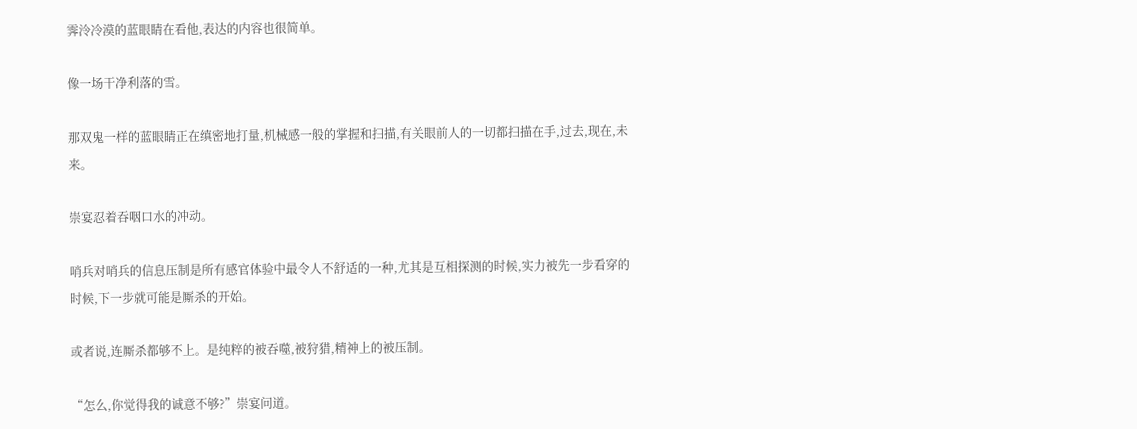霁泠冷漠的蓝眼睛在看他,表达的内容也很简单。

像一场干净利落的雪。

那双鬼一样的蓝眼睛正在缜密地打量,机械感一般的掌握和扫描,有关眼前人的一切都扫描在手,过去,现在,未来。

崇宴忍着吞咽口水的冲动。

哨兵对哨兵的信息压制是所有感官体验中最令人不舒适的一种,尤其是互相探测的时候,实力被先一步看穿的时候,下一步就可能是厮杀的开始。

或者说,连厮杀都够不上。是纯粹的被吞噬,被狩猎,精神上的被压制。

“怎么,你觉得我的诚意不够?”崇宴问道。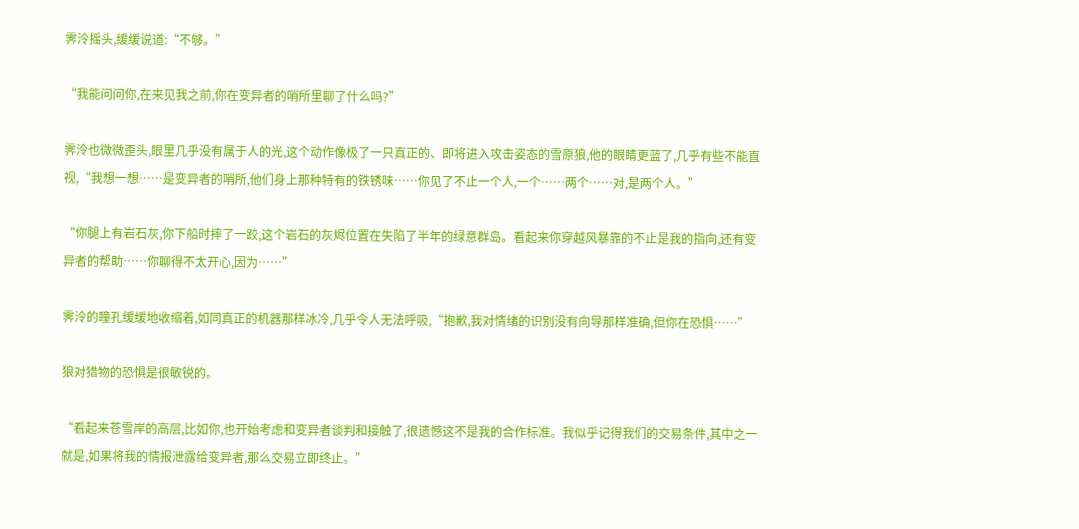霁泠摇头,缓缓说道:“不够。”

“我能问问你,在来见我之前,你在变异者的哨所里聊了什么吗?”

霁泠也微微歪头,眼里几乎没有属于人的光,这个动作像极了一只真正的、即将进入攻击姿态的雪原狼,他的眼睛更蓝了,几乎有些不能直视,“我想一想……是变异者的哨所,他们身上那种特有的铁锈味……你见了不止一个人,一个……两个……对,是两个人。”

“你腿上有岩石灰,你下船时摔了一跤,这个岩石的灰烬位置在失陷了半年的绿意群岛。看起来你穿越风暴靠的不止是我的指向,还有变异者的帮助……你聊得不太开心,因为……”

霁泠的瞳孔缓缓地收缩着,如同真正的机器那样冰冷,几乎令人无法呼吸,“抱歉,我对情绪的识别没有向导那样准确,但你在恐惧……”

狼对猎物的恐惧是很敏锐的。

“看起来苍雪岸的高层,比如你,也开始考虑和变异者谈判和接触了,很遗憾这不是我的合作标准。我似乎记得我们的交易条件,其中之一就是,如果将我的情报泄露给变异者,那么交易立即终止。”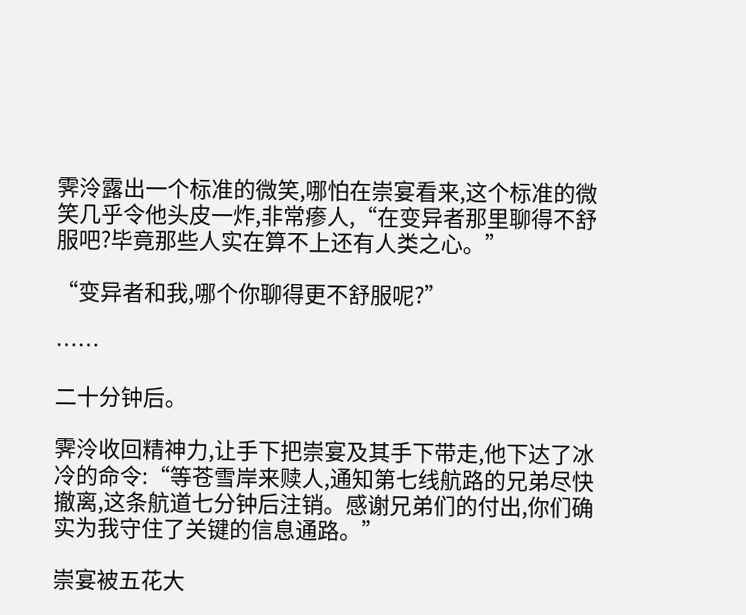霁泠露出一个标准的微笑,哪怕在崇宴看来,这个标准的微笑几乎令他头皮一炸,非常瘆人,“在变异者那里聊得不舒服吧?毕竟那些人实在算不上还有人类之心。”

“变异者和我,哪个你聊得更不舒服呢?”

……

二十分钟后。

霁泠收回精神力,让手下把崇宴及其手下带走,他下达了冰冷的命令:“等苍雪岸来赎人,通知第七线航路的兄弟尽快撤离,这条航道七分钟后注销。感谢兄弟们的付出,你们确实为我守住了关键的信息通路。”

崇宴被五花大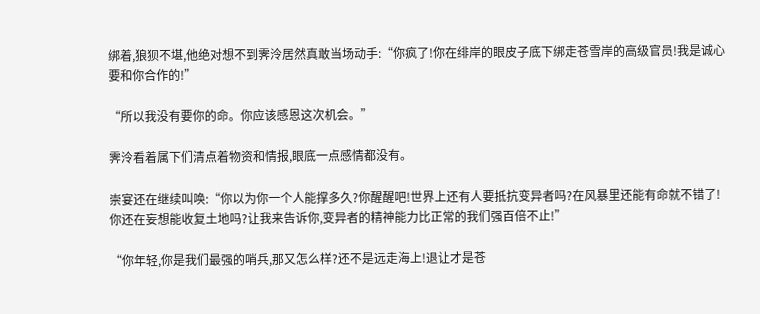绑着,狼狈不堪,他绝对想不到霁泠居然真敢当场动手:“你疯了!你在绯岸的眼皮子底下绑走苍雪岸的高级官员!我是诚心要和你合作的!”

“所以我没有要你的命。你应该感恩这次机会。”

霁泠看着属下们清点着物资和情报,眼底一点感情都没有。

崇宴还在继续叫唤:“你以为你一个人能撑多久?你醒醒吧!世界上还有人要抵抗变异者吗?在风暴里还能有命就不错了!你还在妄想能收复土地吗?让我来告诉你,变异者的精神能力比正常的我们强百倍不止!”

“你年轻,你是我们最强的哨兵,那又怎么样?还不是远走海上!退让才是苍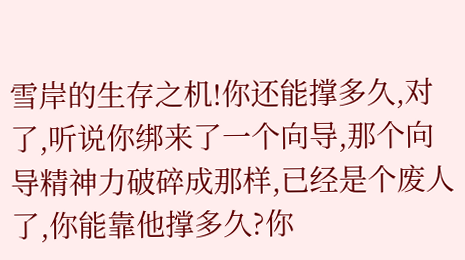雪岸的生存之机!你还能撑多久,对了,听说你绑来了一个向导,那个向导精神力破碎成那样,已经是个废人了,你能靠他撑多久?你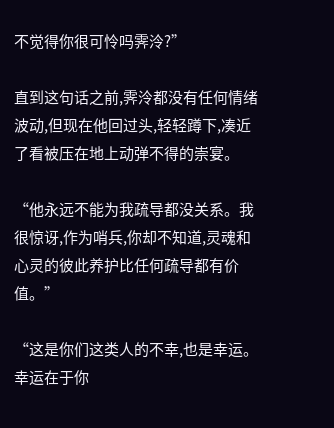不觉得你很可怜吗霁泠?”

直到这句话之前,霁泠都没有任何情绪波动,但现在他回过头,轻轻蹲下,凑近了看被压在地上动弹不得的崇宴。

“他永远不能为我疏导都没关系。我很惊讶,作为哨兵,你却不知道,灵魂和心灵的彼此养护比任何疏导都有价值。”

“这是你们这类人的不幸,也是幸运。幸运在于你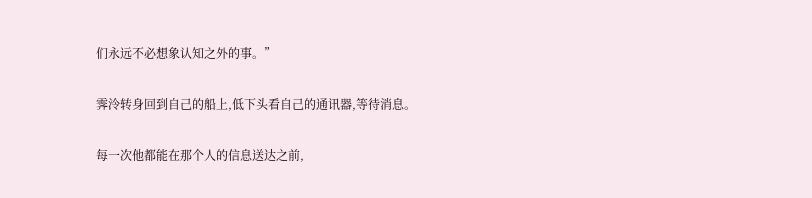们永远不必想象认知之外的事。”

霁泠转身回到自己的船上,低下头看自己的通讯器,等待消息。

每一次他都能在那个人的信息送达之前,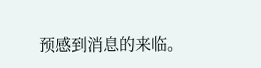预感到消息的来临。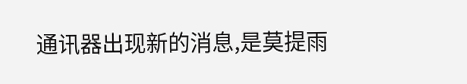通讯器出现新的消息,是莫提雨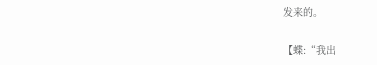发来的。

【蝶:“我出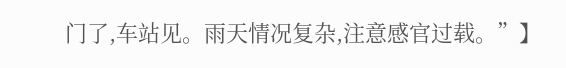门了,车站见。雨天情况复杂,注意感官过载。”】